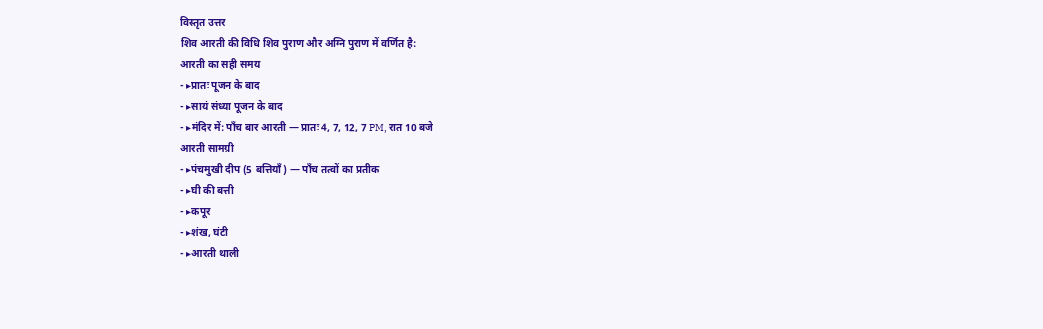विस्तृत उत्तर
शिव आरती की विधि शिव पुराण और अग्नि पुराण में वर्णित है:
आरती का सही समय
- ▸प्रातः पूजन के बाद
- ▸सायं संध्या पूजन के बाद
- ▸मंदिर में: पाँच बार आरती — प्रातः 4, 7, 12, 7 PM, रात 10 बजे
आरती सामग्री
- ▸पंचमुखी दीप (5 बत्तियाँ) — पाँच तत्वों का प्रतीक
- ▸घी की बत्ती
- ▸कपूर
- ▸शंख, घंटी
- ▸आरती थाली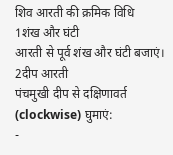शिव आरती की क्रमिक विधि
1शंख और घंटी
आरती से पूर्व शंख और घंटी बजाएं।
2दीप आरती
पंचमुखी दीप से दक्षिणावर्त (clockwise) घुमाएं:
-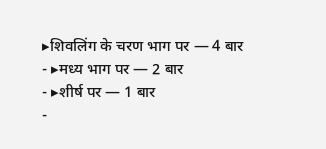▸शिवलिंग के चरण भाग पर — 4 बार
- ▸मध्य भाग पर — 2 बार
- ▸शीर्ष पर — 1 बार
-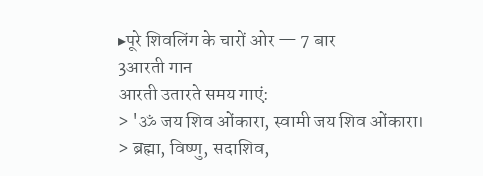▸पूरे शिवलिंग के चारों ओर — 7 बार
3आरती गान
आरती उतारते समय गाएं:
> 'ॐ जय शिव ओंकारा, स्वामी जय शिव ओंकारा।
> ब्रह्मा, विष्णु, सदाशिव,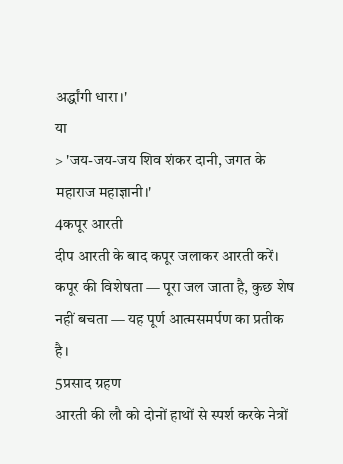अर्द्धांगी धारा।'
या
> 'जय-जय-जय शिव शंकर दानी, जगत के महाराज महाज्ञानी।'
4कपूर आरती
दीप आरती के बाद कपूर जलाकर आरती करें। कपूर की विशेषता — पूरा जल जाता है, कुछ शेष नहीं बचता — यह पूर्ण आत्मसमर्पण का प्रतीक है।
5प्रसाद ग्रहण
आरती की लौ को दोनों हाथों से स्पर्श करके नेत्रों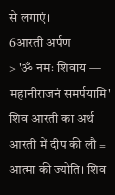से लगाएं।
6आरती अर्पण
> 'ॐ नमः शिवाय — महानीराजनं समर्पयामि'
शिव आरती का अर्थ
आरती में दीप की लौ = आत्मा की ज्योति। शिव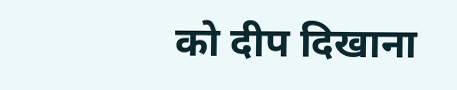को दीप दिखाना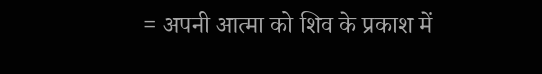= अपनी आत्मा को शिव के प्रकाश में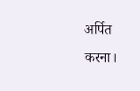अर्पित करना।